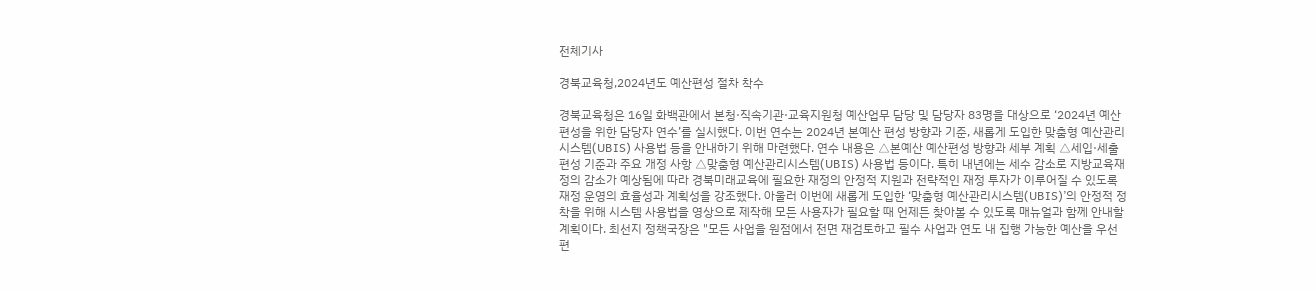전체기사

경북교육청,2024년도 예산편성 절차 착수

경북교육청은 16일 화백관에서 본청·직속기관·교육지원청 예산업무 담당 및 담당자 83명을 대상으로 ‘2024년 예산편성을 위한 담당자 연수’를 실시했다. 이번 연수는 2024년 본예산 편성 방향과 기준, 새롭게 도입한 맞춤형 예산관리시스템(UBIS) 사용법 등을 안내하기 위해 마련했다. 연수 내용은 △본예산 예산편성 방향과 세부 계획 △세입·세출 편성 기준과 주요 개정 사항 △맞춤형 예산관리시스템(UBIS) 사용법 등이다. 특히 내년에는 세수 감소로 지방교육재정의 감소가 예상됨에 따라 경북미래교육에 필요한 재정의 안정적 지원과 전략적인 재정 투자가 이루어질 수 있도록 재정 운영의 효율성과 계획성을 강조했다. 아울러 이번에 새롭게 도입한 ‘맞춤형 예산관리시스템(UBIS)’의 안정적 정착을 위해 시스템 사용법을 영상으로 제작해 모든 사용자가 필요할 때 언제든 찾아볼 수 있도록 매뉴얼과 함께 안내할 계획이다. 최선지 정책국장은 "모든 사업을 원점에서 전면 재검토하고 필수 사업과 연도 내 집행 가능한 예산을 우선 편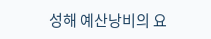성해 예산낭비의 요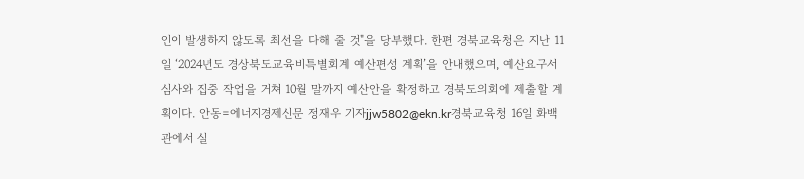인이 발생하지 않도록 최선을 다해 줄 것"을 당부했다. 한편 경북교육청은 지난 11일 ‘2024년도 경상북도교육비특별회계 예산편성 계획’을 안내했으며, 예산요구서 심사와 집중 작업을 거쳐 10월 말까지 예산안을 확정하고 경북도의회에 제출할 계획이다. 안동=에너지경제신문 정재우 기자jjw5802@ekn.kr경북교육청 16일 화백관에서 실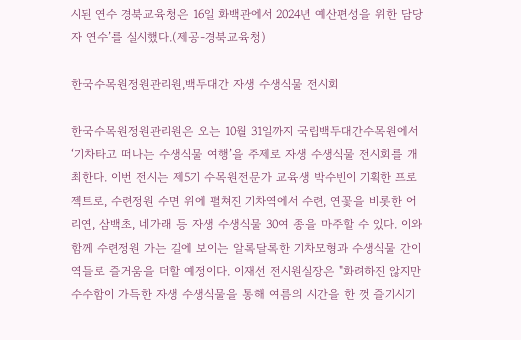시된 연수 경북교육청은 16일 화백관에서 2024년 예산편성을 위한 담당자 연수’를 실시했다.(제공-경북교육청)

한국수목원정원관리원,백두대간 자생 수생식물 전시회

한국수목원정원관리원은 오는 10월 31일까지 국립백두대간수목원에서 ‘기차타고 떠나는 수생식물 여행’을 주제로 자생 수생식물 전시회를 개최한다. 이번 전시는 제5기 수목원전문가 교육생 박수빈이 기획한 프로젝트로, 수련정원 수면 위에 펼쳐진 기차역에서 수련, 연꽃을 비롯한 어리연, 삼백초, 네가래 등 자생 수생식물 30여 종을 마주할 수 있다. 이와 함께 수련정원 가는 길에 보이는 알록달록한 기차모형과 수생식물 간이역들로 즐거움을 더할 예정이다. 이재선 전시원실장은 "화려하진 않지만 수수함이 가득한 자생 수생식물을 통해 여름의 시간을 한 껏 즐기시기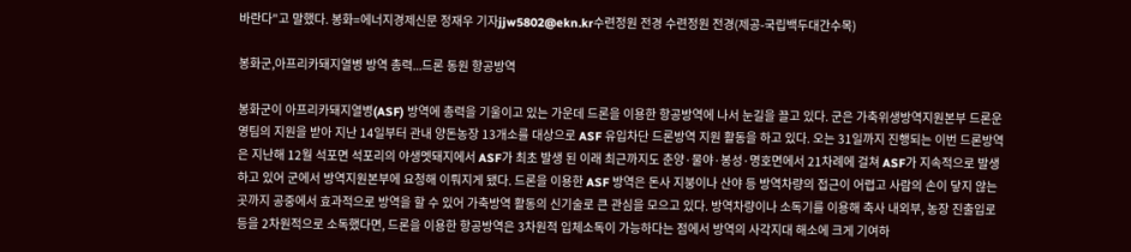바란다"고 말했다. 봉화=에너지경제신문 정재우 기자jjw5802@ekn.kr수련정원 전경 수련정원 전경(제공-국립백두대간수목)

봉화군,아프리카돼지열병 방역 총력...드론 동원 항공방역

봉화군이 아프리카돼지열병(ASF) 방역에 총력을 기울이고 있는 가운데 드론을 이용한 항공방역에 나서 눈길을 끌고 있다. 군은 가축위생방역지원본부 드론운영팀의 지원을 받아 지난 14일부터 관내 양돈농장 13개소를 대상으로 ASF 유입차단 드론방역 지원 활동을 하고 있다. 오는 31일까지 진행되는 이번 드론방역은 지난해 12월 석포면 석포리의 야생멧돼지에서 ASF가 최초 발생 된 이래 최근까지도 춘양·물야·봉성·명호면에서 21차례에 걸쳐 ASF가 지속적으로 발생하고 있어 군에서 방역지원본부에 요청해 이뤄지게 됐다. 드론을 이용한 ASF 방역은 돈사 지붕이나 산야 등 방역차량의 접근이 어렵고 사람의 손이 닿지 않는 곳까지 공중에서 효과적으로 방역을 할 수 있어 가축방역 활동의 신기술로 큰 관심을 모으고 있다. 방역차량이나 소독기를 이용해 축사 내외부, 농장 진출입로 등을 2차원적으로 소독했다면, 드론을 이용한 항공방역은 3차원적 입체소독이 가능하다는 점에서 방역의 사각지대 해소에 크게 기여하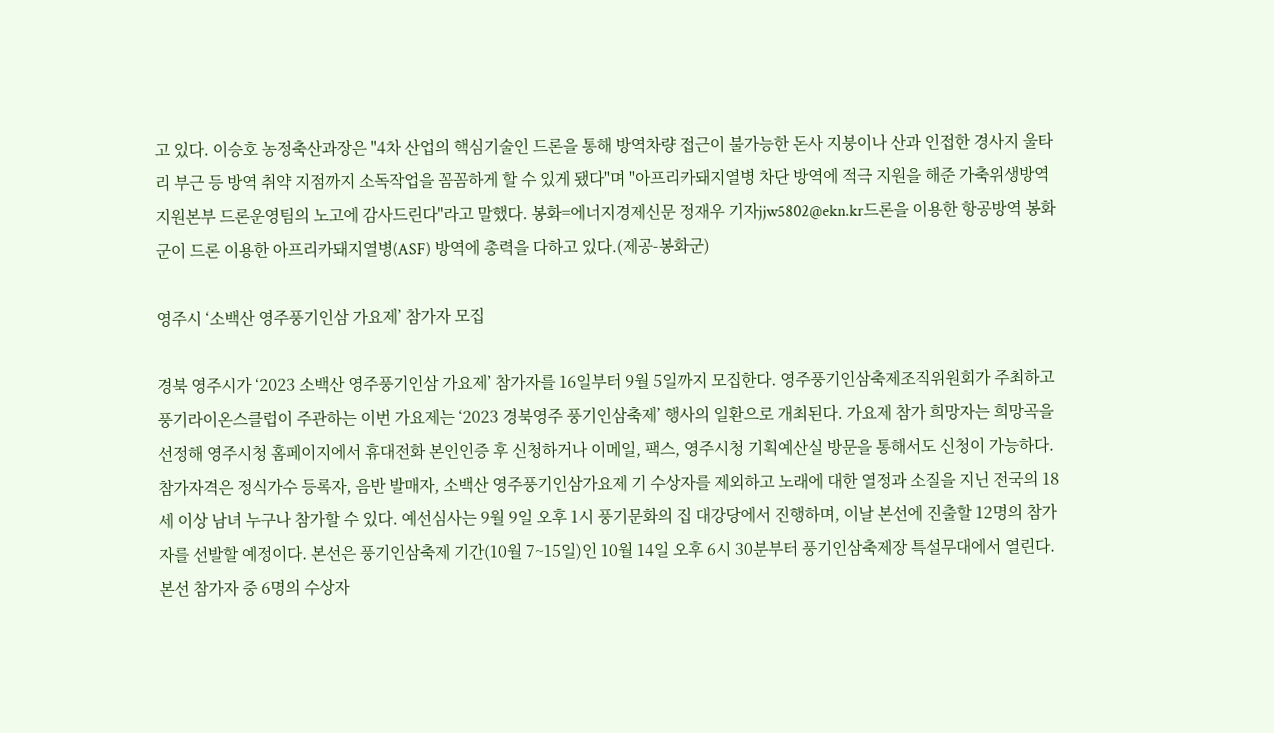고 있다. 이승호 농정축산과장은 "4차 산업의 핵심기술인 드론을 통해 방역차량 접근이 불가능한 돈사 지붕이나 산과 인접한 경사지 울타리 부근 등 방역 취약 지점까지 소독작업을 꼼꼼하게 할 수 있게 됐다"며 "아프리카돼지열병 차단 방역에 적극 지원을 해준 가축위생방역지원본부 드론운영팀의 노고에 감사드린다"라고 말했다. 봉화=에너지경제신문 정재우 기자jjw5802@ekn.kr드론을 이용한 항공방역 봉화군이 드론 이용한 아프리카돼지열병(ASF) 방역에 총력을 다하고 있다.(제공-봉화군)

영주시 ‘소백산 영주풍기인삼 가요제’ 참가자 모집

경북 영주시가 ‘2023 소백산 영주풍기인삼 가요제’ 참가자를 16일부터 9월 5일까지 모집한다. 영주풍기인삼축제조직위원회가 주최하고 풍기라이온스클럽이 주관하는 이번 가요제는 ‘2023 경북영주 풍기인삼축제’ 행사의 일환으로 개최된다. 가요제 참가 희망자는 희망곡을 선정해 영주시청 홈페이지에서 휴대전화 본인인증 후 신청하거나 이메일, 팩스, 영주시청 기획예산실 방문을 통해서도 신청이 가능하다. 참가자격은 정식가수 등록자, 음반 발매자, 소백산 영주풍기인삼가요제 기 수상자를 제외하고 노래에 대한 열정과 소질을 지닌 전국의 18세 이상 남녀 누구나 참가할 수 있다. 예선심사는 9월 9일 오후 1시 풍기문화의 집 대강당에서 진행하며, 이날 본선에 진출할 12명의 참가자를 선발할 예정이다. 본선은 풍기인삼축제 기간(10월 7~15일)인 10월 14일 오후 6시 30분부터 풍기인삼축제장 특설무대에서 열린다. 본선 참가자 중 6명의 수상자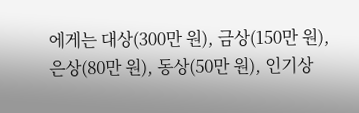에게는 대상(300만 원), 금상(150만 원), 은상(80만 원), 동상(50만 원), 인기상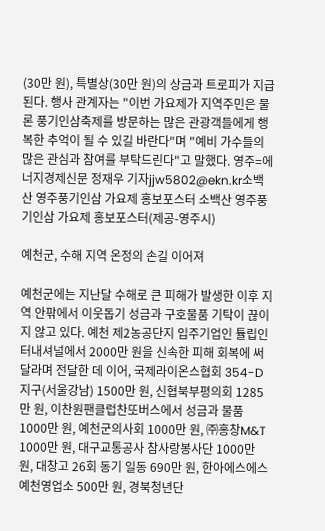(30만 원), 특별상(30만 원)의 상금과 트로피가 지급된다. 행사 관계자는 "이번 가요제가 지역주민은 물론 풍기인삼축제를 방문하는 많은 관광객들에게 행복한 추억이 될 수 있길 바란다"며 "예비 가수들의 많은 관심과 참여를 부탁드린다"고 말했다. 영주=에너지경제신문 정재우 기자jjw5802@ekn.kr소백산 영주풍기인삼 가요제 홍보포스터 소백산 영주풍기인삼 가요제 홍보포스터(제공-영주시)

예천군, 수해 지역 온정의 손길 이어져

예천군에는 지난달 수해로 큰 피해가 발생한 이후 지역 안팎에서 이웃돕기 성금과 구호물품 기탁이 끊이지 않고 있다. 예천 제2농공단지 입주기업인 튤립인터내셔널에서 2000만 원을 신속한 피해 회복에 써달라며 전달한 데 이어, 국제라이온스협회 354-D지구(서울강남) 1500만 원, 신협북부평의회 1285만 원, 이찬원팬클럽찬또버스에서 성금과 물품 1000만 원, 예천군의사회 1000만 원, ㈜홍창M&T 1000만 원, 대구교통공사 참사랑봉사단 1000만 원, 대창고 26회 동기 일동 690만 원, 한아에스에스 예천영업소 500만 원, 경북청년단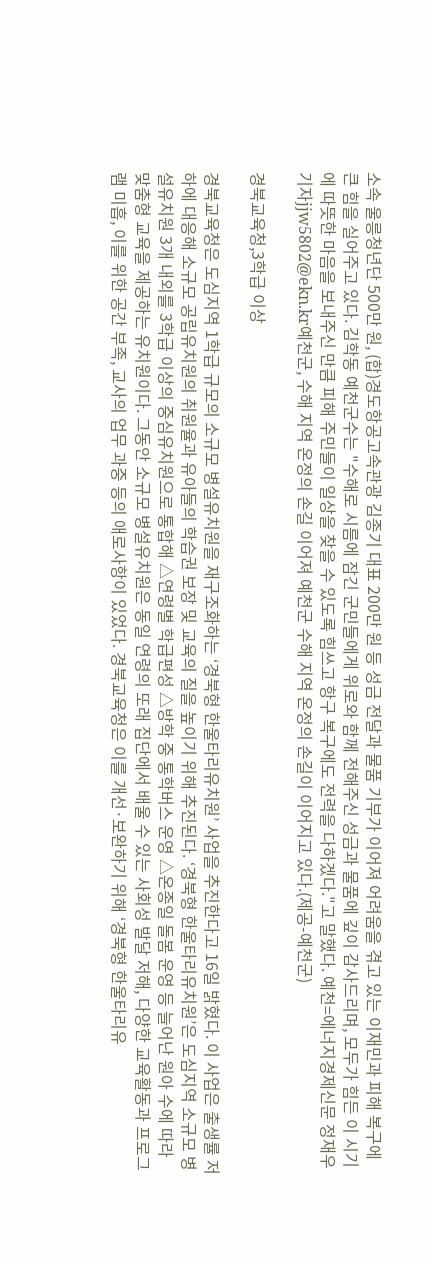소속 울릉청년단 500만 원, (합)경도항공고속관광 김종기 대표 200만 원 등 성금 전달과 물품 기부가 이어져 어려움을 겪고 있는 이재민과 피해 복구에 큰 힘을 실어주고 있다. 김학동 예천군수는 "수해로 시름에 잠긴 군민들에게 위로와 함께 전해주신 성금과 물품에 깊이 감사드리며, 모두가 힘든 이 시기에 따뜻한 마음을 보내주신 만큼 피해 주민들이 일상을 찾을 수 있도록 힘쓰고 항구 복구에도 전력을 다하겠다."고 말했다. 예천=에너지경제신문 정재우 기자jjw5802@ekn.kr예천군, 수해 지역 온정의 손길 이어져 예천군 수해 지역 온정의 손길이 이어지고 있다.(제공-예천군)

경북교육청,3학급 이상

경북교육청은 도심지역 1학급 규모의 소규모 병설유치원을 재구조화하는 ‘경북형 한울타리유치원’ 사업을 추진한다고 16일 밝혔다. 이 사업은 출생률 저하에 대응해 소규모 공립유치원의 취원율과 유아들의 학습권 보장 및 교육의 질을 높이기 위해 추진된다. ‘경북형 한울타리유치원’은 도심지역 소규모 병설유치원 3개 내외를 3학급 이상의 중심유치원으로 통합해 △연령별 학급편성 △방학 중 통학버스 운영 △온종일 돌봄 운영 등 늘어난 원아 수에 따라 맞춤형 교육을 제공하는 유치원이다. 그동안 소규모 병설유치원은 동일 연령의 또래 집단에서 배울 수 있는 사회성 발달 저해, 다양한 교육활동과 프로그램 미흡, 이를 위한 공간 부족, 교사의 업무 과중 등의 애로사항이 있었다. 경북교육청은 이를 개선·보완하기 위해 ‘경북형 한울타리유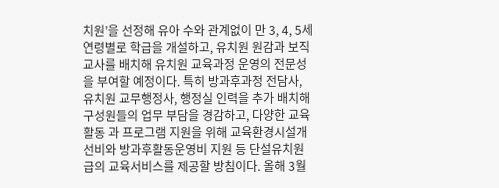치원’을 선정해 유아 수와 관계없이 만 3, 4, 5세 연령별로 학급을 개설하고, 유치원 원감과 보직교사를 배치해 유치원 교육과정 운영의 전문성을 부여할 예정이다. 특히 방과후과정 전담사, 유치원 교무행정사, 행정실 인력을 추가 배치해 구성원들의 업무 부담을 경감하고, 다양한 교육활동 과 프로그램 지원을 위해 교육환경시설개선비와 방과후활동운영비 지원 등 단설유치원 급의 교육서비스를 제공할 방침이다. 올해 3월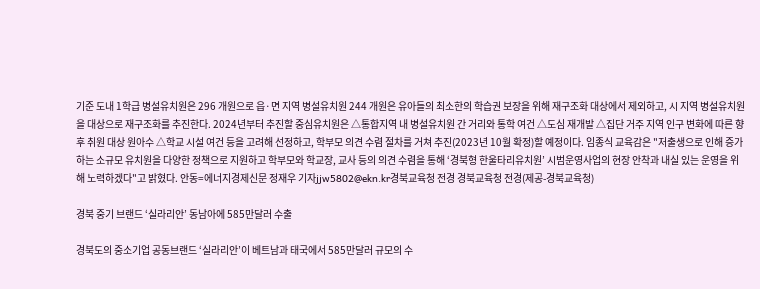기준 도내 1학급 병설유치원은 296 개원으로 읍·면 지역 병설유치원 244 개원은 유아들의 최소한의 학습권 보장을 위해 재구조화 대상에서 제외하고, 시 지역 병설유치원을 대상으로 재구조화를 추진한다. 2024년부터 추진할 중심유치원은 △통합지역 내 병설유치원 간 거리와 통학 여건 △도심 재개발 △집단 거주 지역 인구 변화에 따른 향후 취원 대상 원아수 △학교 시설 여건 등을 고려해 선정하고, 학부모 의견 수렴 절차를 거쳐 추진(2023년 10월 확정)할 예정이다. 임종식 교육감은 "저출생으로 인해 증가하는 소규모 유치원을 다양한 정책으로 지원하고 학부모와 학교장, 교사 등의 의견 수렴을 통해 ‘경북형 한울타리유치원’ 시범운영사업의 현장 안착과 내실 있는 운영을 위해 노력하겠다"고 밝혔다. 안동=에너지경제신문 정재우 기자jjw5802@ekn.kr경북교육청 전경 경북교육청 전경(제공-경북교육청)

경북 중기 브랜드 ‘실라리안’ 동남아에 585만달러 수출

경북도의 중소기업 공동브랜드 ‘실라리안’이 베트남과 태국에서 585만달러 규모의 수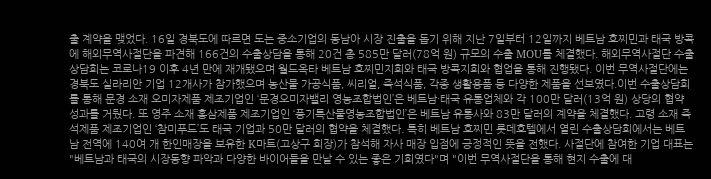출 계약을 맺었다. 16일 경북도에 따르면 도는 중소기업의 동남아 시장 진출을 돕기 위해 지난 7일부터 12일까지 베트남 호찌민과 태국 방콕에 해외무역사절단을 파견해 166건의 수출상담을 통해 20건 총 585만 달러(78억 원) 규모의 수출 MOU를 체결했다. 해외무역사절단 수출상담회는 코로나19 이후 4년 만에 재개됐으며 월드옥타 베트남 호찌민지회와 태국 방콕지회와 협업을 통해 진행됐다. 이번 무역사절단에는 경북도 실라리안 기업 12개사가 참가했으며 농산물 가공식품, 씨리얼, 즉석식품, 각종 생활용품 등 다양한 제품을 선보였다.이번 수출상담회를 통해 문경 소재 오미자제품 제조기업인 ‘문경오미자밸리 영농조합법인’은 베트남·태국 유통업체와 각 100만 달러(13억 원) 상당의 협약 성과를 거뒀다. 또 영주 소재 홍삼제품 제조기업인 ‘풍기특산물영농조합법인’은 베트남 유통사와 83만 달러의 계약을 체결했다. 고령 소재 즉석제품 제조기업인 ‘참미푸드’도 태국 기업과 50만 달러의 협약을 체결했다. 특히 베트남 호찌민 롯데호텔에서 열린 수출상담회에서는 베트남 전역에 140여 개 한인매장을 보유한 K마트(고상구 회장)가 참석해 자사 매장 입점에 긍정적인 뜻을 전했다. 사절단에 참여한 기업 대표는 "베트남과 태국의 시장동향 파악과 다양한 바이어들을 만날 수 있는 좋은 기회였다"며 "이번 무역사절단을 통해 현지 수출에 대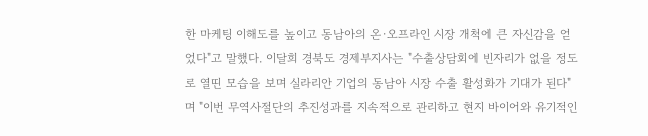한 마케팅 이해도를 높이고 동남아의 온·오프라인 시장 개척에 큰 자신감을 얻었다"고 말했다. 이달희 경북도 경제부지사는 "수출상담회에 빈자리가 없을 정도로 열띤 모습을 보며 실라리안 기업의 동남아 시장 수출 활성화가 기대가 된다"며 "이번 무역사절단의 추진성과를 지속적으로 관리하고 현지 바이어와 유기적인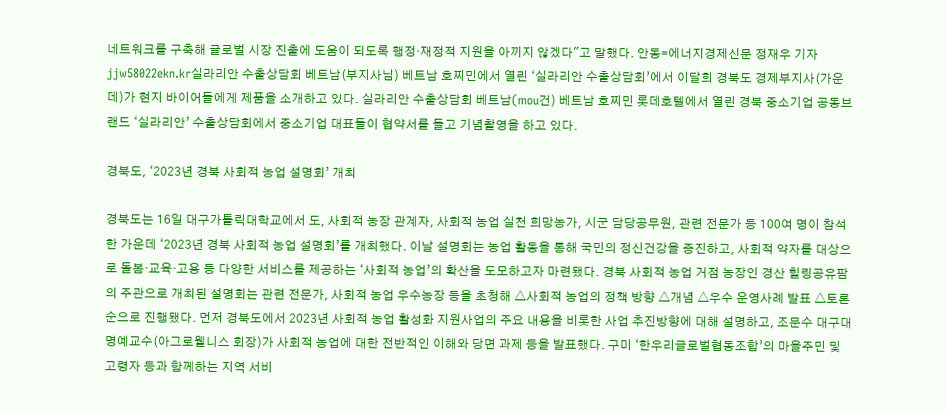네트워크를 구축해 글로벌 시장 진출에 도움이 되도록 행정·재정적 지원을 아끼지 않겠다"고 말했다. 안동=에너지경제신문 정재우 기자jjw58022ekn.kr실라리안 수출상담회 베트남(부지사님) 베트남 호찌민에서 열린 ‘실라리안 수출상담회’에서 이달희 경북도 경제부지사(가운데)가 현지 바이어들에게 제품을 소개하고 있다. 실라리안 수출상담회 베트남(mou건) 베트남 호찌민 롯데호텔에서 열린 경북 중소기업 공동브랜드 ‘실라리안’ 수출상담회에서 중소기업 대표들이 협약서를 들고 기념촬영을 하고 있다.

경북도, ‘2023년 경북 사회적 농업 설명회’ 개최

경북도는 16일 대구가톨릭대학교에서 도, 사회적 농장 관계자, 사회적 농업 실천 희망농가, 시군 담당공무원, 관련 전문가 등 100여 명이 참석한 가운데 ‘2023년 경북 사회적 농업 설명회’를 개최했다. 이날 설명회는 농업 활동을 통해 국민의 정신건강을 증진하고, 사회적 약자를 대상으로 돌봄·교육·고용 등 다양한 서비스를 제공하는 ‘사회적 농업’의 확산을 도모하고자 마련됐다. 경북 사회적 농업 거점 농장인 경산 힐링공유팜의 주관으로 개최된 설명회는 관련 전문가, 사회적 농업 우수농장 등을 초청해 △사회적 농업의 정책 방향 △개념 △우수 운영사례 발표 △토론 순으로 진행됐다. 먼저 경북도에서 2023년 사회적 농업 활성화 지원사업의 주요 내용을 비롯한 사업 추진방향에 대해 설명하고, 조문수 대구대 명예교수(아그로웰니스 회장)가 사회적 농업에 대한 전반적인 이해와 당면 과제 등을 발표했다. 구미 ‘한우리글로벌협동조합’의 마을주민 및 고령자 등과 함께하는 지역 서비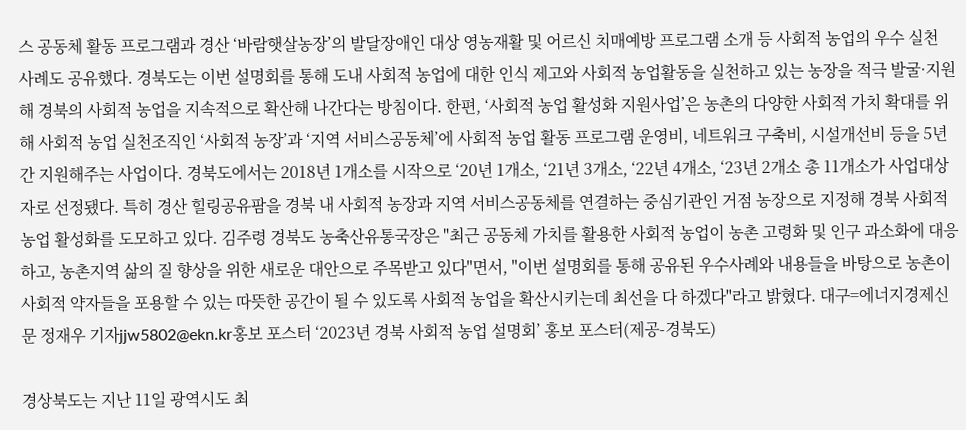스 공동체 활동 프로그램과 경산 ‘바람햇살농장’의 발달장애인 대상 영농재활 및 어르신 치매예방 프로그램 소개 등 사회적 농업의 우수 실천 사례도 공유했다. 경북도는 이번 설명회를 통해 도내 사회적 농업에 대한 인식 제고와 사회적 농업활동을 실천하고 있는 농장을 적극 발굴·지원해 경북의 사회적 농업을 지속적으로 확산해 나간다는 방침이다. 한편, ‘사회적 농업 활성화 지원사업’은 농촌의 다양한 사회적 가치 확대를 위해 사회적 농업 실천조직인 ‘사회적 농장’과 ‘지역 서비스공동체’에 사회적 농업 활동 프로그램 운영비, 네트워크 구축비, 시설개선비 등을 5년간 지원해주는 사업이다. 경북도에서는 2018년 1개소를 시작으로 ‘20년 1개소, ‘21년 3개소, ‘22년 4개소, ‘23년 2개소 총 11개소가 사업대상자로 선정됐다. 특히 경산 힐링공유팜을 경북 내 사회적 농장과 지역 서비스공동체를 연결하는 중심기관인 거점 농장으로 지정해 경북 사회적 농업 활성화를 도모하고 있다. 김주령 경북도 농축산유통국장은 "최근 공동체 가치를 활용한 사회적 농업이 농촌 고령화 및 인구 과소화에 대응하고, 농촌지역 삶의 질 향상을 위한 새로운 대안으로 주목받고 있다"면서, "이번 설명회를 통해 공유된 우수사례와 내용들을 바탕으로 농촌이 사회적 약자들을 포용할 수 있는 따뜻한 공간이 될 수 있도록 사회적 농업을 확산시키는데 최선을 다 하겠다"라고 밝혔다. 대구=에너지경제신문 정재우 기자jjw5802@ekn.kr홍보 포스터 ‘2023년 경북 사회적 농업 설명회’ 홍보 포스터(제공-경북도)

경상북도는 지난 11일 광역시도 최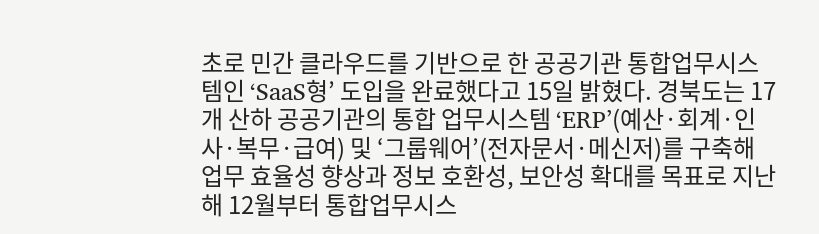초로 민간 클라우드를 기반으로 한 공공기관 통합업무시스템인 ‘SaaS형’ 도입을 완료했다고 15일 밝혔다. 경북도는 17개 산하 공공기관의 통합 업무시스템 ‘ERP’(예산·회계·인사·복무·급여) 및 ‘그룹웨어’(전자문서·메신저)를 구축해 업무 효율성 향상과 정보 호환성, 보안성 확대를 목표로 지난해 12월부터 통합업무시스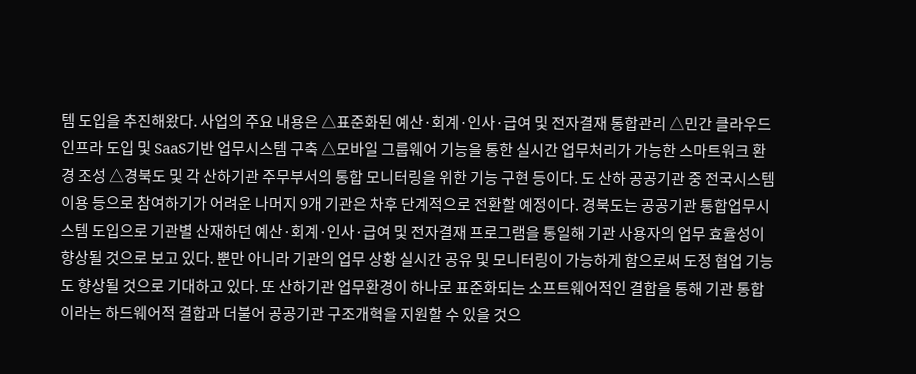템 도입을 추진해왔다. 사업의 주요 내용은 △표준화된 예산·회계·인사·급여 및 전자결재 통합관리 △민간 클라우드 인프라 도입 및 SaaS기반 업무시스템 구축 △모바일 그룹웨어 기능을 통한 실시간 업무처리가 가능한 스마트워크 환경 조성 △경북도 및 각 산하기관 주무부서의 통합 모니터링을 위한 기능 구현 등이다. 도 산하 공공기관 중 전국시스템 이용 등으로 참여하기가 어려운 나머지 9개 기관은 차후 단계적으로 전환할 예정이다. 경북도는 공공기관 통합업무시스템 도입으로 기관별 산재하던 예산·회계·인사·급여 및 전자결재 프로그램을 통일해 기관 사용자의 업무 효율성이 향상될 것으로 보고 있다. 뿐만 아니라 기관의 업무 상황 실시간 공유 및 모니터링이 가능하게 함으로써 도정 협업 기능도 향상될 것으로 기대하고 있다. 또 산하기관 업무환경이 하나로 표준화되는 소프트웨어적인 결합을 통해 기관 통합이라는 하드웨어적 결합과 더불어 공공기관 구조개혁을 지원할 수 있을 것으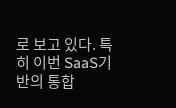로 보고 있다. 특히 이번 SaaS기반의 통합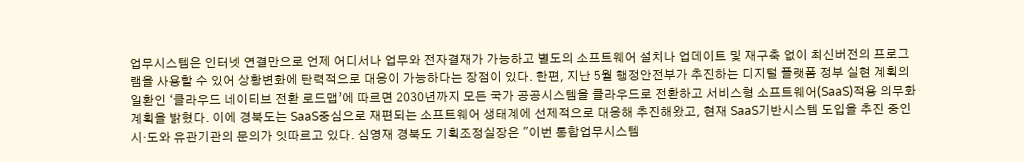업무시스템은 인터넷 연결만으로 언제 어디서나 업무와 전자결재가 가능하고 별도의 소프트웨어 설치나 업데이트 및 재구축 없이 최신버전의 프로그램을 사용할 수 있어 상황변화에 탄력적으로 대응이 가능하다는 장점이 있다. 한편, 지난 5월 행정안전부가 추진하는 디지털 플랫폼 정부 실현 계획의 일환인 ‘클라우드 네이티브 전환 로드맵’에 따르면 2030년까지 모든 국가 공공시스템을 클라우드로 전환하고 서비스형 소프트웨어(SaaS)적용 의무화 계획을 밝혔다. 이에 경북도는 SaaS중심으로 재편되는 소프트웨어 생태계에 선제적으로 대응해 추진해왔고, 현재 SaaS기반시스템 도입을 추진 중인 시·도와 유관기관의 문의가 잇따르고 있다. 심영재 경북도 기획조정실장은 "이번 통합업무시스템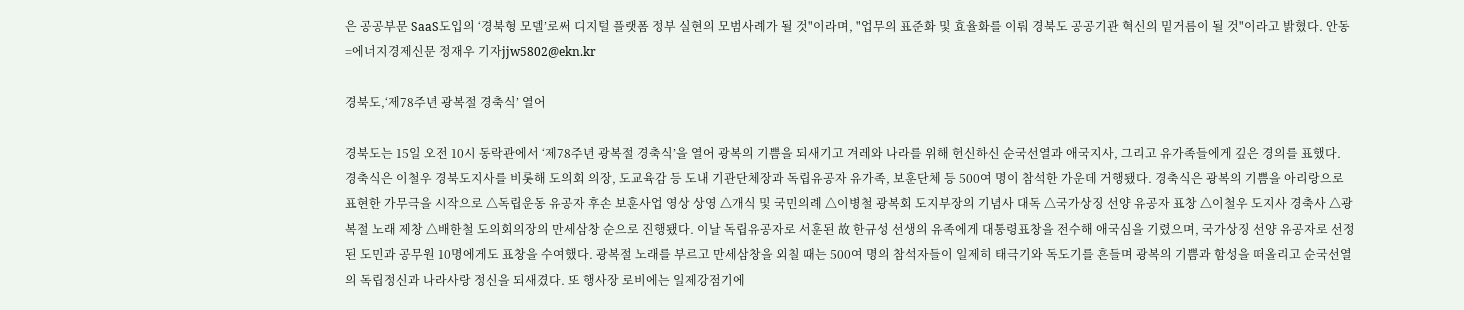은 공공부문 SaaS도입의 ‘경북형 모델’로써 디지털 플랫폼 정부 실현의 모범사례가 될 것"이라며, "업무의 표준화 및 효율화를 이뤄 경북도 공공기관 혁신의 밑거름이 될 것"이라고 밝혔다. 안동=에너지경제신문 정재우 기자jjw5802@ekn.kr

경북도,‘제78주년 광복절 경축식’ 열어

경북도는 15일 오전 10시 동락관에서 ‘제78주년 광복절 경축식’을 열어 광복의 기쁨을 되새기고 겨레와 나라를 위해 헌신하신 순국선열과 애국지사, 그리고 유가족들에게 깊은 경의를 표했다. 경축식은 이철우 경북도지사를 비롯해 도의회 의장, 도교육감 등 도내 기관단체장과 독립유공자 유가족, 보훈단체 등 500여 명이 참석한 가운데 거행됐다. 경축식은 광복의 기쁨을 아리랑으로 표현한 가무극을 시작으로 △독립운동 유공자 후손 보훈사업 영상 상영 △개식 및 국민의례 △이병철 광복회 도지부장의 기념사 대독 △국가상징 선양 유공자 표창 △이철우 도지사 경축사 △광복절 노래 제창 △배한철 도의회의장의 만세삼창 순으로 진행됐다. 이날 독립유공자로 서훈된 故 한규성 선생의 유족에게 대통령표창을 전수해 애국심을 기렸으며, 국가상징 선양 유공자로 선정된 도민과 공무원 10명에게도 표창을 수여했다. 광복절 노래를 부르고 만세삼창을 외칠 때는 500여 명의 참석자들이 일제히 태극기와 독도기를 흔들며 광복의 기쁨과 함성을 떠올리고 순국선열의 독립정신과 나라사랑 정신을 되새겼다. 또 행사장 로비에는 일제강점기에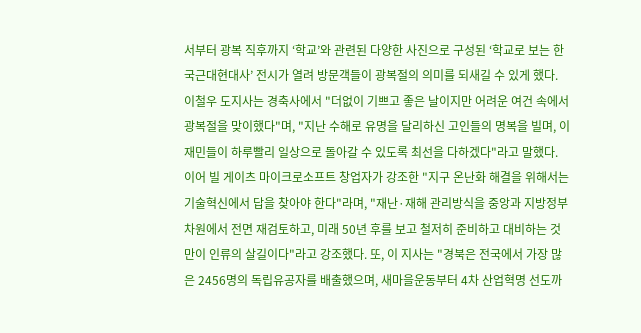서부터 광복 직후까지 ‘학교’와 관련된 다양한 사진으로 구성된 ‘학교로 보는 한국근대현대사’ 전시가 열려 방문객들이 광복절의 의미를 되새길 수 있게 했다. 이철우 도지사는 경축사에서 "더없이 기쁘고 좋은 날이지만 어려운 여건 속에서 광복절을 맞이했다"며, "지난 수해로 유명을 달리하신 고인들의 명복을 빌며, 이재민들이 하루빨리 일상으로 돌아갈 수 있도록 최선을 다하겠다"라고 말했다. 이어 빌 게이츠 마이크로소프트 창업자가 강조한 "지구 온난화 해결을 위해서는 기술혁신에서 답을 찾아야 한다"라며, "재난·재해 관리방식을 중앙과 지방정부 차원에서 전면 재검토하고, 미래 50년 후를 보고 철저히 준비하고 대비하는 것만이 인류의 살길이다"라고 강조했다. 또, 이 지사는 "경북은 전국에서 가장 많은 2456명의 독립유공자를 배출했으며, 새마을운동부터 4차 산업혁명 선도까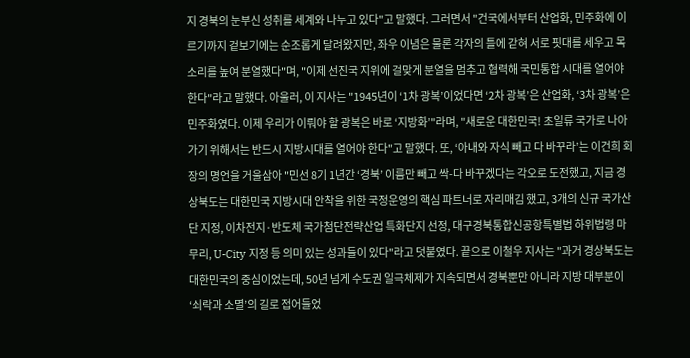지 경북의 눈부신 성취를 세계와 나누고 있다"고 말했다. 그러면서 "건국에서부터 산업화, 민주화에 이르기까지 겉보기에는 순조롭게 달려왔지만, 좌우 이념은 물론 각자의 틀에 갇혀 서로 핏대를 세우고 목소리를 높여 분열했다"며, "이제 선진국 지위에 걸맞게 분열을 멈추고 협력해 국민통합 시대를 열어야 한다"라고 말했다. 아울러, 이 지사는 "1945년이 ‘1차 광복’이었다면 ‘2차 광복’은 산업화, ‘3차 광복’은 민주화였다. 이제 우리가 이뤄야 할 광복은 바로 ‘지방화’"라며, "새로운 대한민국! 초일류 국가로 나아가기 위해서는 반드시 지방시대를 열어야 한다"고 말했다. 또, ‘아내와 자식 빼고 다 바꾸라’는 이건희 회장의 명언을 거울삼아 "민선 8기 1년간 ‘경북’ 이름만 빼고 싹-다 바꾸겠다는 각오로 도전했고, 지금 경상북도는 대한민국 지방시대 안착을 위한 국정운영의 핵심 파트너로 자리매김 했고, 3개의 신규 국가산단 지정, 이차전지·반도체 국가첨단전략산업 특화단지 선정, 대구경북통합신공항특별법 하위법령 마무리, U-City 지정 등 의미 있는 성과들이 있다"라고 덧붙였다. 끝으로 이철우 지사는 "과거 경상북도는 대한민국의 중심이었는데, 50년 넘게 수도권 일극체제가 지속되면서 경북뿐만 아니라 지방 대부분이 ‘쇠락과 소멸’의 길로 접어들었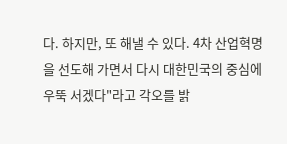다. 하지만, 또 해낼 수 있다. 4차 산업혁명을 선도해 가면서 다시 대한민국의 중심에 우뚝 서겠다"라고 각오를 밝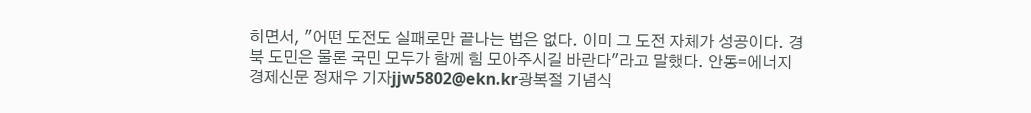히면서, "어떤 도전도 실패로만 끝나는 법은 없다. 이미 그 도전 자체가 성공이다. 경북 도민은 물론 국민 모두가 함께 힘 모아주시길 바란다"라고 말했다. 안동=에너지경제신문 정재우 기자jjw5802@ekn.kr광복절 기념식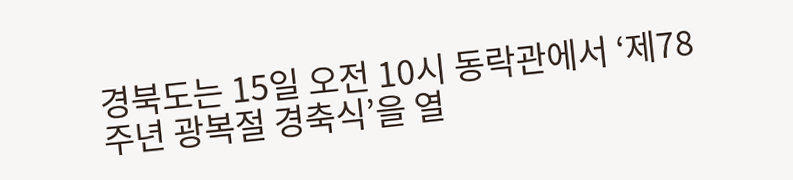경북도는 15일 오전 10시 동락관에서 ‘제78주년 광복절 경축식’을 열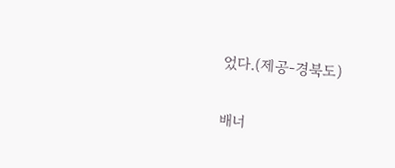었다.(제공-경북도)

배너